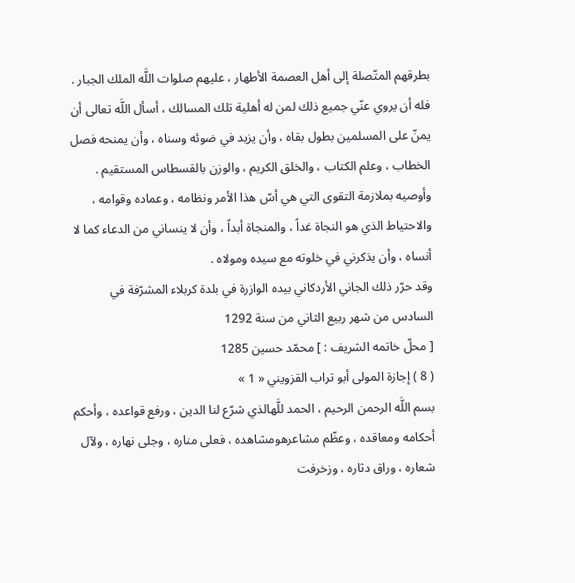بطرقهم المتّصلة إلى أهل العصمة الأطهار ، عليهم صلوات اللَّه الملك الجبار .
فله أن يروي عنّي جميع ذلك لمن له أهلية تلك المسالك ، أسأل اللَّه تعالى أن يمنّ على المسلمين بطول بقاه ، وأن يزيد في ضوئه وسناه ، وأن يمنحه فصل الخطاب ، وعلم الكتاب ، والخلق الكريم ، والوزن بالقسطاس المستقيم .
وأوصيه بملازمة التقوى التي هي أسّ هذا الأمر ونظامه ، وعماده وقوامه ، والاحتياط الذي هو النجاة غداً ، والمنجاة أبداً ، وأن لا ينساني من الدعاء كما لا أنساه ، وأن يذكرني في خلوته مع سيده ومولاه .
وقد حرّر ذلك الجاني الأردكاني بيده الوازرة في بلدة كربلاء المشرّفة في السادس من شهر ربيع الثاني من سنة 1292
[ محلّ خاتمه الشريف : ] محمّد حسين 1285
( 8 ) إجازة المولى أبو تراب القزويني « 1 »
بسم اللَّه الرحمن الرحيم ، الحمد للَّهالذي شرّع لنا الدين ، ورفع قواعده ، وأحكم أحكامه ومعاقده ، وعظّم مشاعرهومشاهده ، فعلى مناره ، وجلى نهاره ، ولآل شعاره ، وراق دثاره ، وزخرفت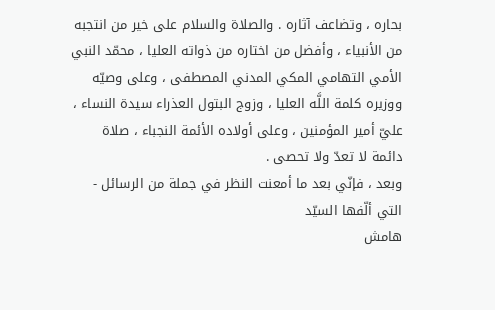بحاره ، وتضاعف آثاره . والصلاة والسلام على خير من انتجبه من الأنبياء ، وأفضل من اختاره من ذواته العليا ، محمّد النبي الأمي التهامي المكي المدني المصطفى ، وعلى وصيّه ووزيره كلمة اللَّه العليا ، وزوج البتول العذراء سيدة النساء ، عليّ أمير المؤمنين ، وعلى أولاده الأئمة النجباء ، صلاة دائمة لا تعدّ ولا تحصى .
وبعد ، فإنّي بعد ما أمعنت النظر في جملة من الرسائل - التي ألّفها السيّد
هامش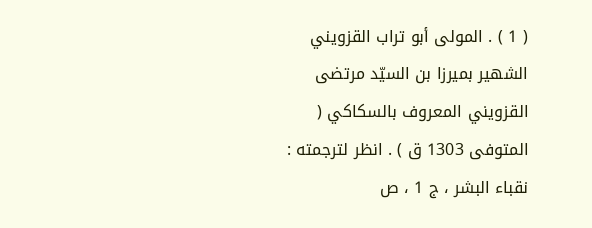( 1 ) . المولى أبو تراب القزويني الشهير بميرزا بن السيّد مرتضى القزويني المعروف بالسكاكي ( المتوفى 1303 ق ) . انظر لترجمته : نقباء البشر ، ج 1 ، ص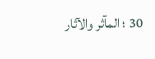30 ؛ المآثر والآثار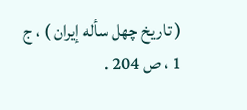( تاريخ چهل سأله إيران ) ، ج 1 ، ص 204 .